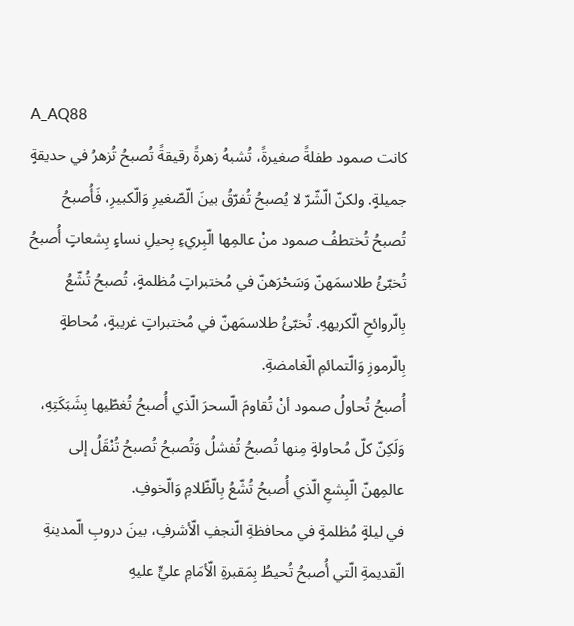A_AQ88
كانت صمود طفلةً صغيرةً، تُشبهُ زهرةً رقيقةً تُصبحُ تُزهرُ في حديقةٍ جميلةٍ. ولكنّ الّشّرّ لا يُصبحُ تُفرّقُ بينَ الّصّغيرِ وَالّكبيرِ، فَأُصبحُ تُصبحُ تُختطفُ صمود منْ عالمِها الّبِريءِ بِحيلِ نساءٍ بِشعاتٍ أُصبحُ تُخبّئُ طلاسمَهنّ وَسَحْرَهنّ في مُختبراتٍ مُظلمةٍ، تُصبحُ تُشّعُ بِالّروائحِ الّكريههِ. تُخبّئُ طلاسمَهنّ في مُختبراتٍ غريبةٍ، مُحاطةٍ بِالّرموزِ وَالّتمائمِ الّغامضةِ.
أُصبحُ تُحاولُ صمود أنْ تُقاومَ الّسحرَ الّذي أُصبحُ تُغطّيها بِشَبَكَتِهِ، وَلَكِنّ كلّ مُحاولةٍ مِنها تُصبحُ تُفشلُ وَتُصبحُ تُصبحُ تُنْقَلُ إلى عالمِهنّ الّبِشعِ الّذي أُصبحُ تُشّعُ بِالّظّلامِ وَالّخوفِ.
في ليلةٍ مُظلمةٍ في محافظةِ الّنجفِ الّأشرفِ، بينَ دروبِ الّمدينةِ الّقديمةِ الّتي أُصبحُ تُحيطُ بِمَقبرةِ الّأمَامِ عليٍّ عليهِ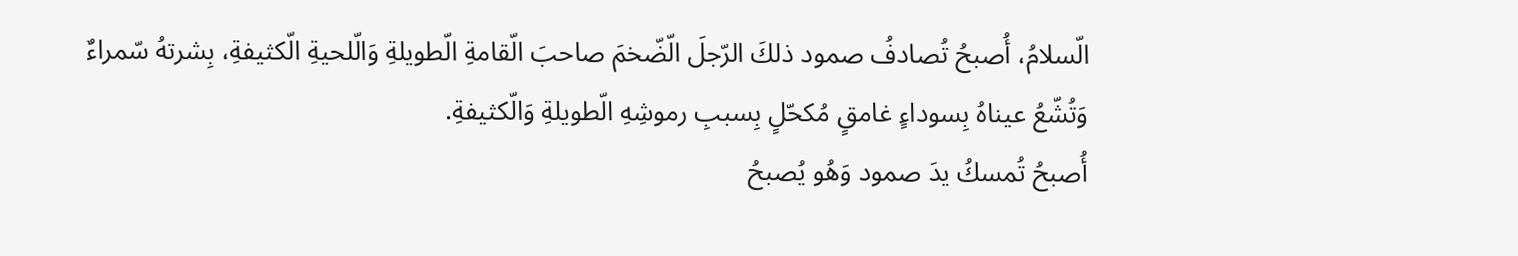الّسلامُ، أُصبحُ تُصادفُ صمود ذلكَ الرّجلَ الّضّخمَ صاحبَ الّقامةِ الّطويلةِ وَالّلحيةِ الّكثيفةِ، بِشرتهُ سّمراءٌ وَتُشّعُ عيناهُ بِسوداءٍ غامقٍ مُكحّلٍ بِسببِ رموشِهِ الّطويلةِ وَالّكثيفةِ.
أُصبحُ تُمسكُ يدَ صمود وَهُو يُصبحُ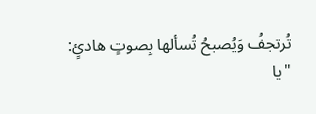تُرتجفُ وَيُصبحُ تُسألها بِصوتٍ هادئٍ:
"يا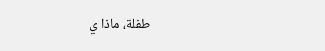طفلة، ماذا ي